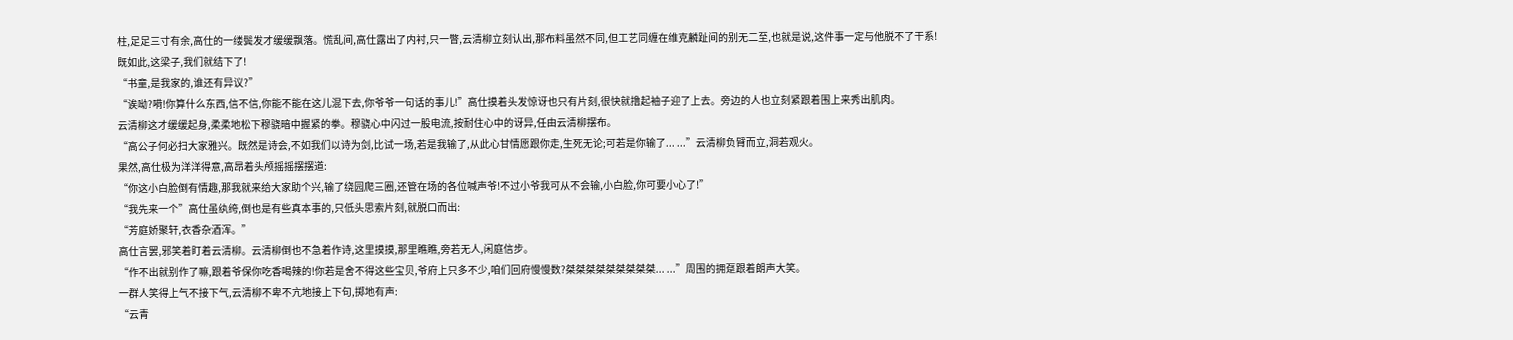柱,足足三寸有余,高仕的一缕鬓发才缓缓飘落。慌乱间,高仕露出了内衬,只一瞥,云清柳立刻认出,那布料虽然不同,但工艺同缠在维克麟趾间的别无二至,也就是说,这件事一定与他脱不了干系!
既如此,这梁子,我们就结下了!
“书童,是我家的,谁还有异议?”
“诶呦?嗬!你算什么东西,信不信,你能不能在这儿混下去,你爷爷一句话的事儿!”高仕摸着头发惊讶也只有片刻,很快就撸起袖子迎了上去。旁边的人也立刻紧跟着围上来秀出肌肉。
云清柳这才缓缓起身,柔柔地松下穆骁暗中握紧的拳。穆骁心中闪过一股电流,按耐住心中的讶异,任由云清柳摆布。
“高公子何必扫大家雅兴。既然是诗会,不如我们以诗为剑,比试一场,若是我输了,从此心甘情愿跟你走,生死无论;可若是你输了... ...”云清柳负臂而立,洞若观火。
果然,高仕极为洋洋得意,高昂着头颅摇摇摆摆道:
“你这小白脸倒有情趣,那我就来给大家助个兴,输了绕园爬三圈,还管在场的各位喊声爷!不过小爷我可从不会输,小白脸,你可要小心了!”
“我先来一个”高仕虽纨绔,倒也是有些真本事的,只低头思索片刻,就脱口而出:
“芳庭娇聚轩,衣香杂酒浑。”
高仕言罢,邪笑着盯着云清柳。云清柳倒也不急着作诗,这里摸摸,那里瞧瞧,旁若无人,闲庭信步。
“作不出就别作了嘛,跟着爷保你吃香喝辣的!你若是舍不得这些宝贝,爷府上只多不少,咱们回府慢慢数?桀桀桀桀桀桀桀桀桀... ...”周围的拥趸跟着朗声大笑。
一群人笑得上气不接下气,云清柳不卑不亢地接上下句,掷地有声:
“云青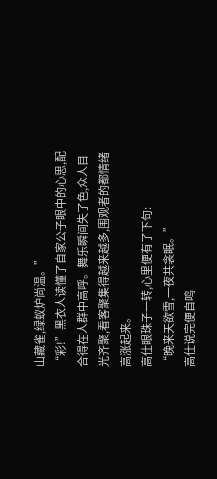山藏雀,绿蚁炉尚温。”
“彩!”黑衣人读懂了自家公子眼中的心思,配合得在人群中高呼。舞乐瞬间失了色,众人目光齐聚,看客聚集得越来越多,围观者的都情绪高涨起来。
高仕眼珠子一转,心里便有了下句:
“晚来天欲雪,一夜共衾眠。”
高仕说完便自鸣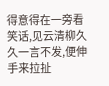得意得在一旁看笑话,见云清柳久久一言不发,便伸手来拉扯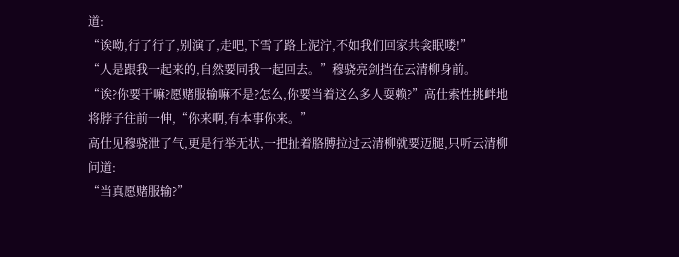道:
“诶呦,行了行了,别演了,走吧,下雪了路上泥泞,不如我们回家共衾眠喽!”
“人是跟我一起来的,自然要同我一起回去。”穆骁亮剑挡在云清柳身前。
“诶?你要干嘛?愿赌服输嘛不是?怎么,你要当着这么多人耍赖?”高仕索性挑衅地将脖子往前一伸,“你来啊,有本事你来。”
高仕见穆骁泄了气,更是行举无状,一把扯着胳膊拉过云清柳就要迈腿,只听云清柳问道:
“当真愿赌服输?”